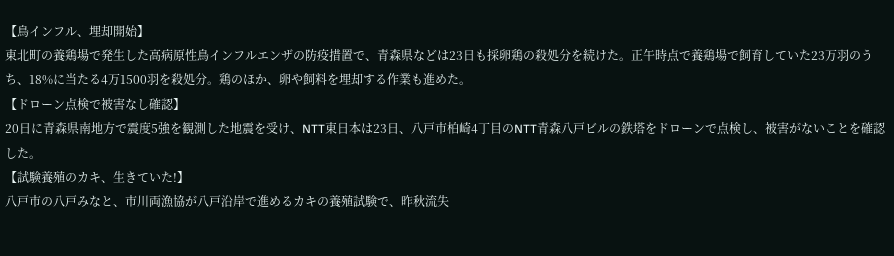【鳥インフル、埋却開始】
東北町の養鶏場で発生した高病原性鳥インフルエンザの防疫措置で、青森県などは23日も採卵鶏の殺処分を続けた。正午時点で養鶏場で飼育していた23万羽のうち、18%に当たる4万1500羽を殺処分。鶏のほか、卵や飼料を埋却する作業も進めた。
【ドローン点検で被害なし確認】
20日に青森県南地方で震度5強を観測した地震を受け、NTT東日本は23日、八戸市柏崎4丁目のNTT青森八戸ビルの鉄塔をドローンで点検し、被害がないことを確認した。
【試験養殖のカキ、生きていた!】
八戸市の八戸みなと、市川両漁協が八戸沿岸で進めるカキの養殖試験で、昨秋流失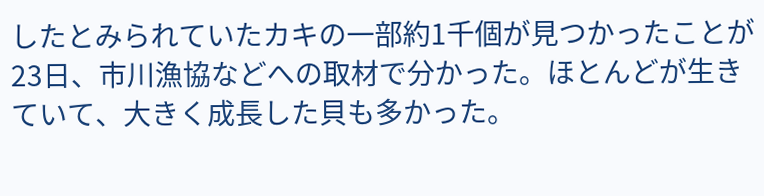したとみられていたカキの一部約1千個が見つかったことが23日、市川漁協などへの取材で分かった。ほとんどが生きていて、大きく成長した貝も多かった。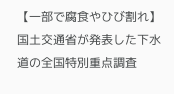【一部で腐食やひび割れ】
国土交通省が発表した下水道の全国特別重点調査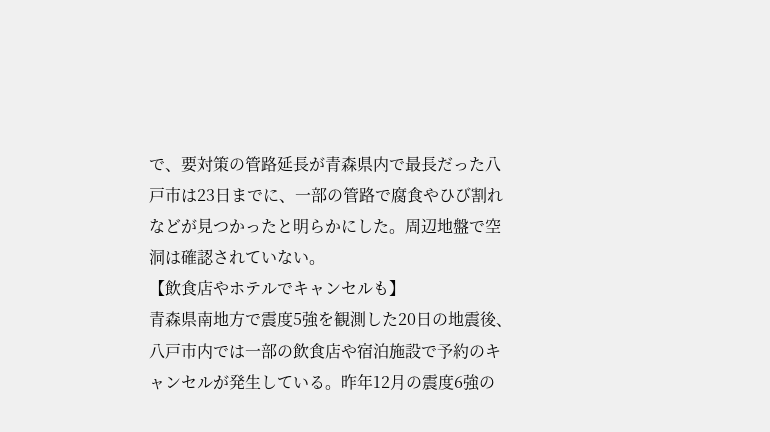で、要対策の管路延長が青森県内で最長だった八戸市は23日までに、一部の管路で腐食やひび割れなどが見つかったと明らかにした。周辺地盤で空洞は確認されていない。
【飲食店やホテルでキャンセルも】
青森県南地方で震度5強を観測した20日の地震後、八戸市内では一部の飲食店や宿泊施設で予約のキャンセルが発生している。昨年12月の震度6強の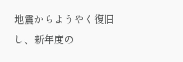地震からようやく復旧し、新年度の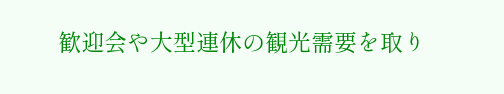歓迎会や大型連休の観光需要を取り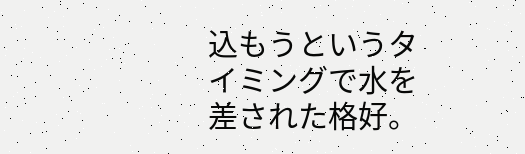込もうというタイミングで水を差された格好。